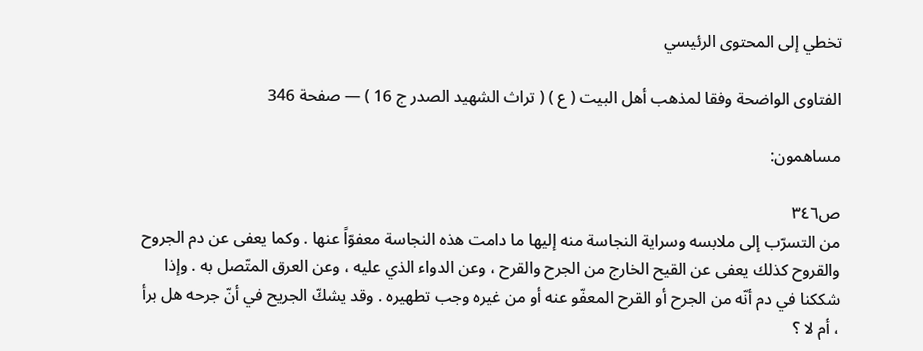تخطي إلى المحتوى الرئيسي

الفتاوى الواضحة وفقا لمذهب أهل البيت ( ع ) ( تراث الشهيد الصدر ج 16 ) — صفحة 346

مساهمون:

ص٣٤٦
من التسرّب إلى ملابسه وسراية النجاسة منه إليها ما دامت هذه النجاسة معفوّاً عنها . وكما يعفى عن دم الجروح والقروح كذلك يعفى عن القيح الخارج من الجرح والقرح ، وعن الدواء الذي عليه ، وعن العرق المتّصل به . وإذا شككنا في دم أنّه من الجرح أو القرح المعفّو عنه أو من غيره وجب تطهيره . وقد يشكّ الجريح في أنّ جرحه هل برأ ، أم لا ؟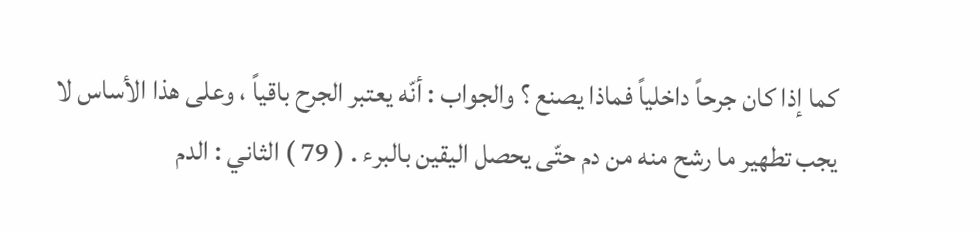كما إذا كان جرحاً داخلياً فماذا يصنع ؟ والجواب : أنّه يعتبر الجرح باقياً ، وعلى هذا الأساس لا يجب تطهير ما رشح منه من دم حتّى يحصل اليقين بالبرء . ( 79 ) الثاني : الدم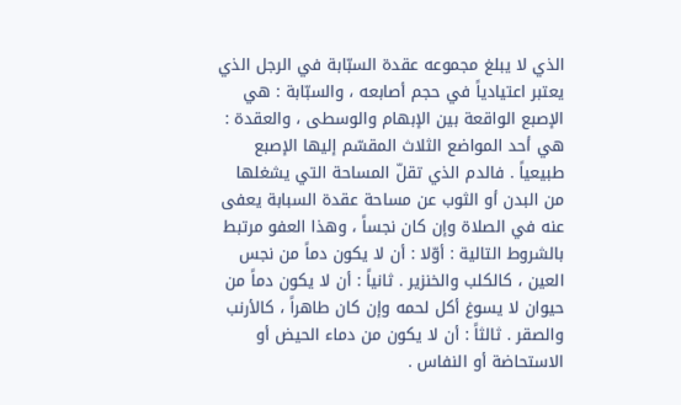الذي لا يبلغ مجموعه عقدة السبّابة في الرجل الذي يعتبر اعتيادياً في حجم أصابعه ، والسبّابة : هي الإصبع الواقعة بين الإبهام والوسطى ، والعقدة : هي أحد المواضع الثلاث المقسّم إليها الإصبع طبيعياً . فالدم الذي تقلّ المساحة التي يشغلها من البدن أو الثوب عن مساحة عقدة السبابة يعفى عنه في الصلاة وإن كان نجساً ، وهذا العفو مرتبط بالشروط التالية : أوّلا : أن لا يكون دماً من نجس العين ، كالكلب والخنزير . ثانياً : أن لا يكون دماً من حيوان لا يسوغ أكل لحمه وإن كان طاهراً ، كالأرنب والصقر . ثالثاً : أن لا يكون من دماء الحيض أو الاستحاضة أو النفاس .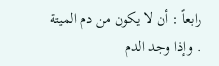رابعاً : أن لا يكون من دم الميتة . وإذا وجد الدم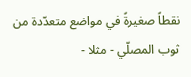نقطاً صغيرةً في مواضع متعدّدة من ثوب المصلّي - مثلا -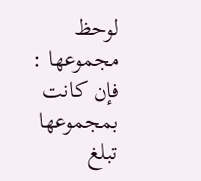لوحظ مجموعها : فإن كانت بمجموعها تبلغ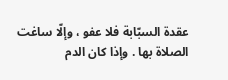عقدة السبّابة فلا عفو ، وإلّا ساغت الصلاة بها . وإذا كان الدم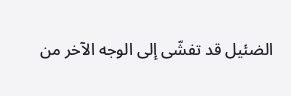الضئيل قد تفشّى إلى الوجه الآخر من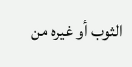الثوب أو غيره من